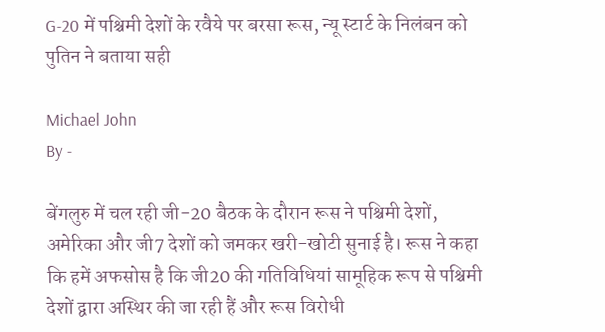G-20 में पश्चिमी देशों के रवैये पर बरसा रूस, न्यू स्टार्ट के निलंबन को पुतिन ने बताया सही

Michael John
By -

बेंगलुरु में चल रही जी-20 बैठक के दौरान रूस ने पश्चिमी देशों, अमेरिका और जी7 देशों को जमकर खरी-खोटी सुनाई है। रूस ने कहा कि हमें अफसोस है कि जी20 की गतिविधियां सामूहिक रूप से पश्चिमी देशों द्वारा अस्थिर की जा रही हैं और रूस विरोधी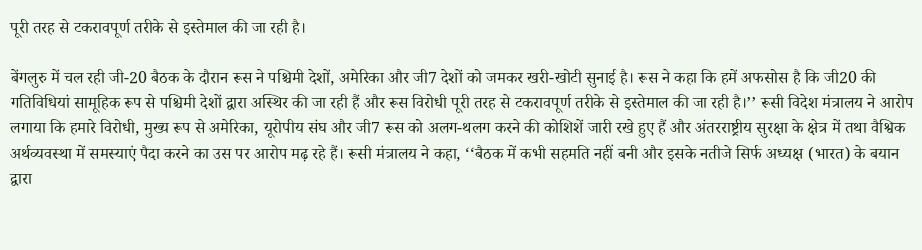पूरी तरह से टकरावपूर्ण तरीके से इस्तेमाल की जा रही है।

बेंगलुरु में चल रही जी-20 बैठक के दौरान रूस ने पश्चिमी देशों, अमेरिका और जी7 देशों को जमकर खरी-खोटी सुनाई है। रूस ने कहा कि हमें अफसोस है कि जी20 की गतिविधियां सामूहिक रूप से पश्चिमी देशों द्वारा अस्थिर की जा रही हैं और रूस विरोधी पूरी तरह से टकरावपूर्ण तरीके से इस्तेमाल की जा रही है।’’ रूसी विदेश मंत्रालय ने आरोप लगाया कि हमारे विरोधी, मुख्य रूप से अमेरिका, यूरोपीय संघ और जी7 रूस को अलग-थलग करने की कोशिशें जारी रखे हुए हैं और अंतरराष्ट्रीय सुरक्षा के क्षेत्र में तथा वैश्विक अर्थव्यवस्था में समस्याएं पैदा करने का उस पर आरोप मढ़ रहे हैं। रूसी मंत्रालय ने कहा, ‘‘बैठक में कभी सहमति नहीं बनी और इसके नतीजे सिर्फ अध्यक्ष (भारत) के बयान द्वारा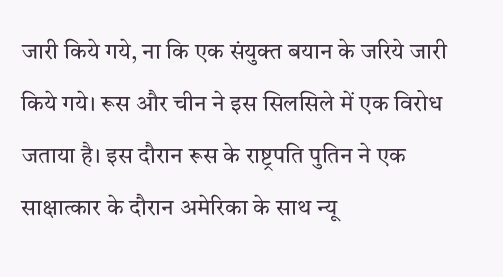जारी किये गये, ना कि एक संयुक्त बयान के जरिये जारी किये गये। रूस और चीन ने इस सिलसिले में एक विरोध जताया है। इस दौरान रूस के राष्ट्रपति पुतिन ने एक साक्षात्कार के दौरान अमेरिका के साथ न्यू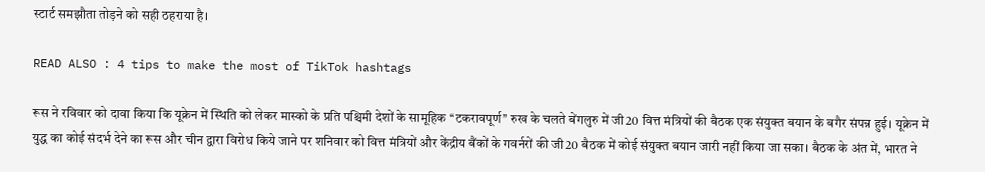स्टार्ट समझौता तोड़ने को सही ठहराया है।

READ ALSO : 4 tips to make the most of TikTok hashtags

रूस ने रविवार को दावा किया कि यूक्रेन में स्थिति को लेकर मास्को के प्रति पश्चिमी देशों के सामूहिक ‘‘टकरावपूर्ण’’ रुख के चलते बेंगलुरु में जी20 वित्त मंत्रियों की बैठक एक संयुक्त बयान के बगैर संपन्न हुई। यूक्रेन में युद्ध का कोई संदर्भ देने का रूस और चीन द्वारा विरोध किये जाने पर शनिवार को वित्त मंत्रियों और केंद्रीय बैंकों के गवर्नरों की जी20 बैठक में कोई संयुक्त बयान जारी नहीं किया जा सका। बैठक के अंत में, भारत ने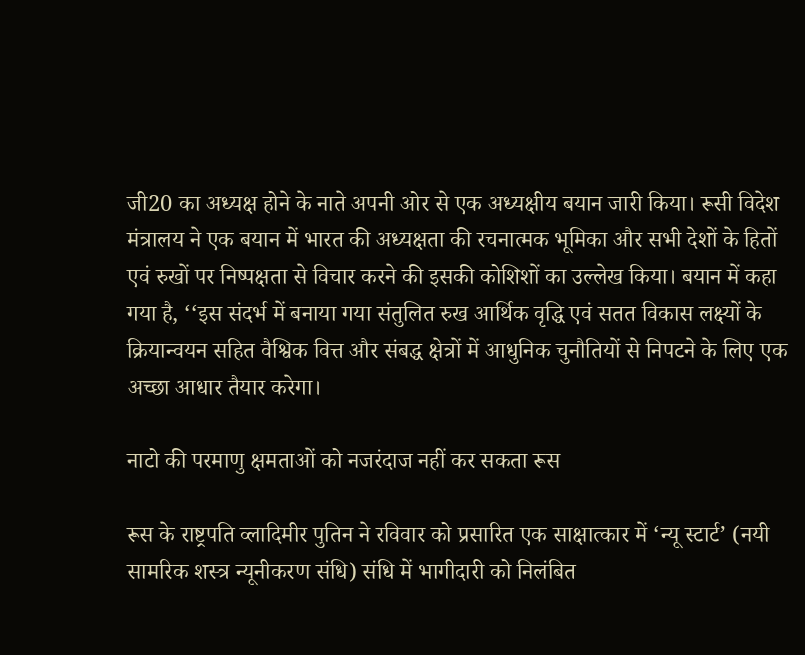जी20 का अध्यक्ष होने के नाते अपनी ओर से एक अध्यक्षीय बयान जारी किया। रूसी विदेश मंत्रालय ने एक बयान में भारत की अध्यक्षता की रचनात्मक भूमिका और सभी देशों के हितों एवं रुखों पर निष्पक्षता से विचार करने की इसकी कोशिशों का उल्लेख किया। बयान में कहा गया है, ‘‘इस संदर्भ में बनाया गया संतुलित रुख आर्थिक वृद्धि एवं सतत विकास लक्ष्यों के क्रियान्वयन सहित वैश्विक वित्त और संबद्ध क्षेत्रों में आधुनिक चुनौतियों से निपटने के लिए एक अच्छा आधार तैयार करेगा।

नाटो की परमाणु क्षमताओं को नजरंदाज नहीं कर सकता रूस

रूस के राष्ट्रपति व्लादिमीर पुतिन ने रविवार को प्रसारित एक साक्षात्कार में ‘न्यू स्टार्ट’ (नयी सामरिक शस्त्र न्यूनीकरण संधि) संधि में भागीदारी को निलंबित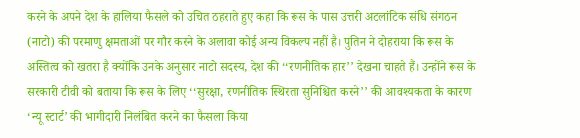करने के अपने देश के हालिया फैसले को उचित ठहराते हुए कहा कि रूस के पास उत्तरी अटलांटिक संधि संगठन (नाटो) की परमाणु क्षमताओं पर गौर करने के अलावा कोई अन्य विकल्प नहीं है। पुतिन ने दोहराया कि रूस के अस्तित्व को खतरा है क्योंकि उनके अनुसार नाटो सदस्य, देश की ‘‘रणनीतिक हार’’ देखना चाहते हैं। उन्होंने रूस के सरकारी टीवी को बताया कि रूस के लिए ‘‘सुरक्षा, रणनीतिक स्थिरता सुनिश्चित करने’’ की आवश्यकता के कारण ‘न्यू स्टार्ट’ की भागीदारी निलंबित करने का फैसला किया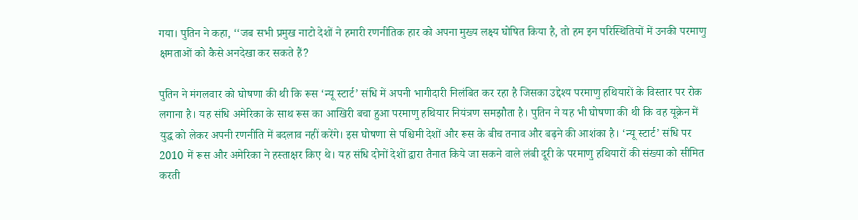गया। पुतिन ने कहा, ‘‘जब सभी प्रमुख नाटो देशों ने हमारी रणनीतिक हार को अपना मुख्य लक्ष्य घोषित किया है, तो हम इन परिस्थितियों में उनकी परमाणु क्षमताओं को कैसे अनदेखा कर सकते हैं?

पुतिन ने मंगलवार को घोषणा की थी कि रूस ‘न्यू स्टार्ट’ संधि में अपनी भागीदारी निलंबित कर रहा है जिसका उद्देश्य परमाणु हथियारों के विस्तार पर रोक लगाना है। यह संधि अमेरिका के साथ रूस का आखिरी बचा हुआ परमाणु हथियार नियंत्रण समझौता है। पुतिन ने यह भी घोषणा की थी कि वह यूक्रेन में युद्ध को लेकर अपनी रणनीति में बदलाव नहीं करेंगे। इस घोषणा से पश्चिमी देशों और रूस के बीच तनाव और बढ़ने की आशंका है। ‘न्यू स्टार्ट’ संधि पर 2010 में रूस और अमेरिका ने हस्ताक्षर किए थे। यह संधि दोनों देशों द्वारा तैनात किये जा सकने वाले लंबी दूरी के परमाणु हथियारों की संख्या को सीमित करती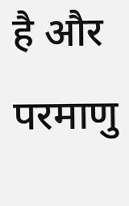है और परमाणु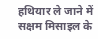हथियार ले जाने में सक्षम मिसाइल के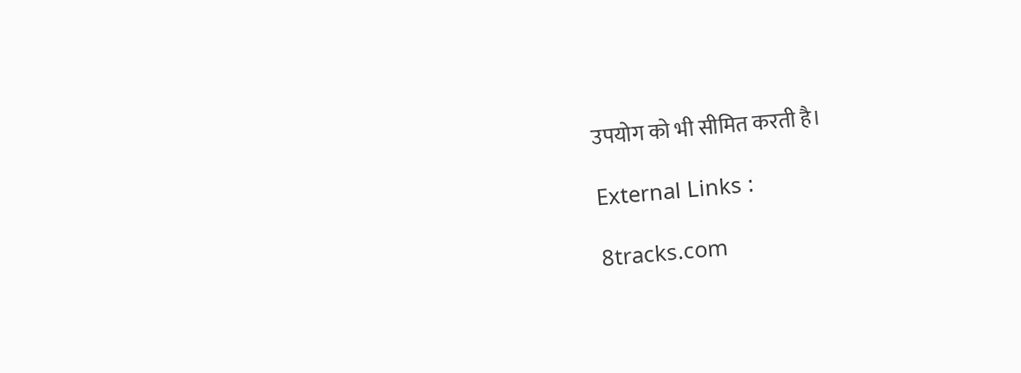उपयोग को भी सीमित करती है।

External Links :

8tracks.com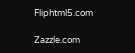Fliphtml5.com

Zazzle.com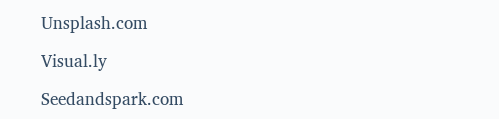Unsplash.com

Visual.ly

Seedandspark.com